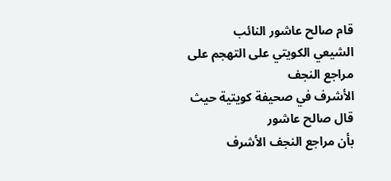قام صالح عاشور النائب
الشيعي الكويتي على التهجم على مراجع النجف
الأشرف في صحيفة كويتية حيث قال صالح عاشور
بأن مراجع النجف الأشرف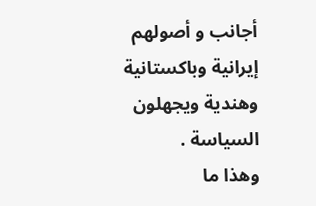أجانب و أصولهم
إيرانية وباكستانية وهندية ويجهلون السياسة .
وهذا ما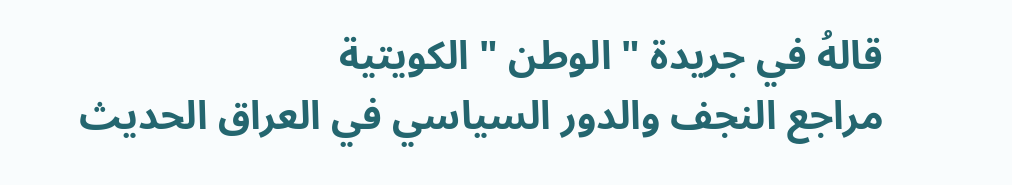قالهُ في جريدة " الوطن " الكويتية
مراجع النجف والدور السياسي في العراق الحديث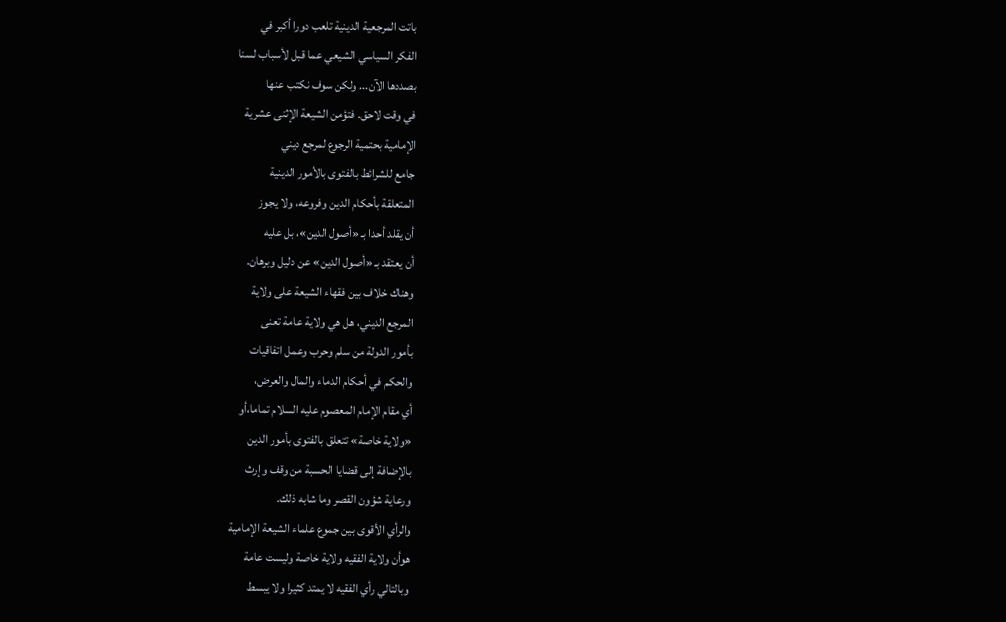باتت المرجعية الدينية تلعب دورا أكبر في
الفكر السياسي الشيعي عما قبل لأسباب لسنا
بصددها الآن... ولكن سوف نكتب عنها
في وقت لاحق. فتؤمن الشيعة الإثنى عشرية
الإمامية بحتمية الرجوع لمرجع ديني
جامع للشرائط بالفتوى بالأمور الدينية
المتعلقة بأحكام الدين وفروعه، ولا يجوز
أن يقلد أحدا بـ «أصول الدين»، بل عليه
أن يعتقد بـ «أصول الدين» عن دليل وبرهان.
وهناك خلاف بين فقهاء الشيعة على ولاية
المرجع الديني، هل هي ولاية عامة تعنى
بأمور الدولة من سلم وحرب وعمل اتفاقيات
والحكم في أحكام الدماء والمال والعرض،
أي مقام الإمام المعصوم عليه السلام تماما،أو
«ولاية خاصة» تتعلق بالفتوى بأمور الدين
بالإضافة إلى قضايا الحسبة من وقف وإرث
ورعاية شؤون القصر وما شابه ذلك.
والرأي الأقوى بين جموع علماء الشيعة الإمامية
هوأن ولاية الفقيه ولاية خاصة وليست عامة
وبالتالي رأي الفقيه لا يمتد كثيرا ولا يبسط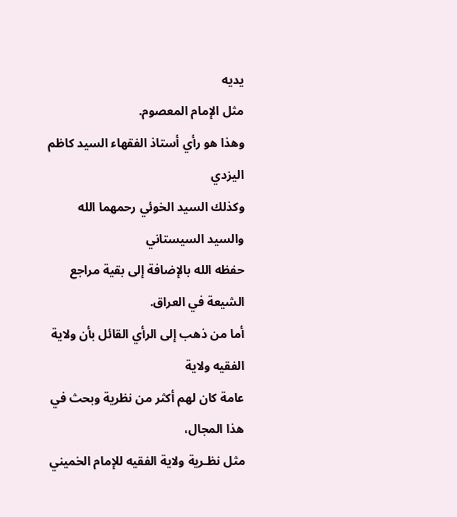يديه
مثل الإمام المعصوم.
وهذا هو رأي أستاذ الفقهاء السيد كاظم اليزدي
وكذلك السيد الخوئي رحمهما الله والسيد السيستاني
حفظه الله بالإضافة إلى بقية مراجع الشيعة في العراق.
أما من ذهب إلى الرأي القائل بأن ولاية الفقيه ولاية
عامة كان لهم أكثر من نظرية وبحث في هذا المجال،
مثل نظـرية ولاية الفقيه للإمام الخميني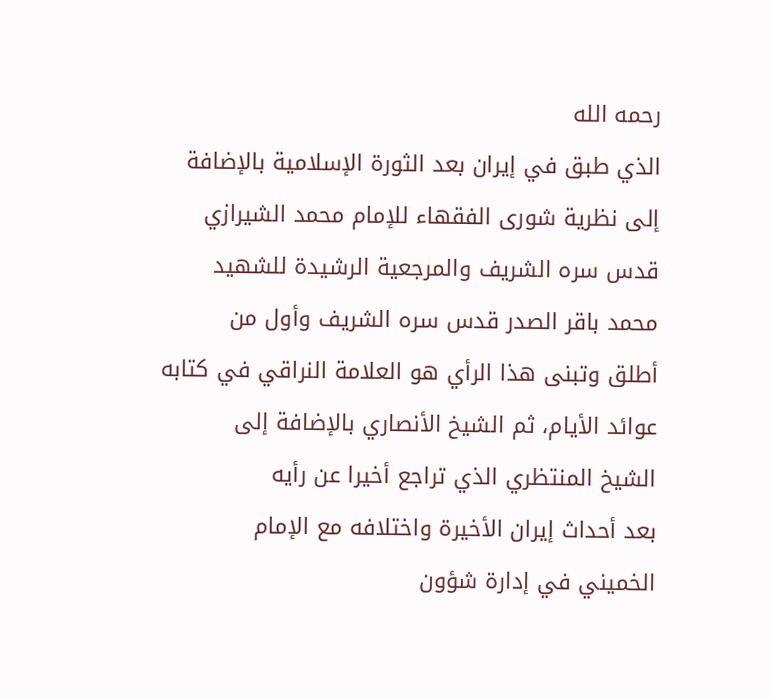رحمه الله
الذي طبق في إيران بعد الثورة الإسلامية بالإضافة
إلى نظرية شورى الفقهاء للإمام محمد الشيرازي
قدس سره الشريف والمرجعية الرشيدة للشهيد
محمد باقر الصدر قدس سره الشريف وأول من
أطلق وتبنى هذا الرأي هو العلامة النراقي في كتابه
عوائد الأيام، ثم الشيخ الأنصاري بالإضافة إلى
الشيخ المنتظري الذي تراجع أخيرا عن رأيه
بعد أحداث إيران الأخيرة واختلافه مع الإمام
الخميني في إدارة شؤون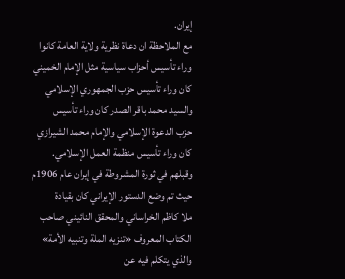إيران.
مع الملاحظة ان دعاة نظرية ولاية العامة كانوا
وراء تأسيس أحزاب سياسية مثل الإمام الخميني
كان وراء تأسيس حزب الجمهوري الإسلامي
والسيد محمد باقر الصدر كان وراء تأسيس
حزب الدعوة الإسلامي والإمام محمد الشيرازي
كان وراء تأسيس منظمة العمل الإسلامي.
وقبلهم في ثورة المشروطة في إيران عام 1906م
حيث تم وضع الدستور الإيراني كان بقيادة
ملا كاظم الخراساني والمحقق النائيني صاحب
الكتاب المعروف «تنزيه الملة وتنبيه الأمة»
والذي يتكلم فيه عن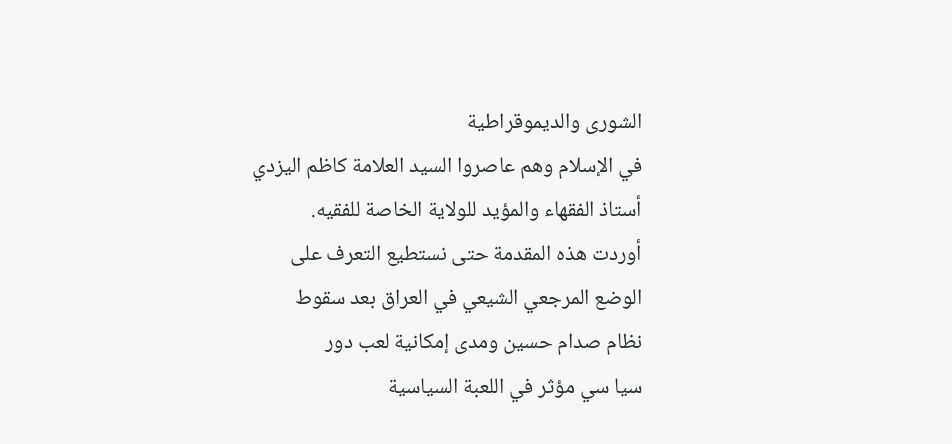الشورى والديموقراطية
في الإسلام وهم عاصروا السيد العلامة كاظم اليزدي
أستاذ الفقهاء والمؤيد للولاية الخاصة للفقيه.
أوردت هذه المقدمة حتى نستطيع التعرف على
الوضع المرجعي الشيعي في العراق بعد سقوط
نظام صدام حسين ومدى إمكانية لعب دور
سيا سي مؤثر في اللعبة السياسية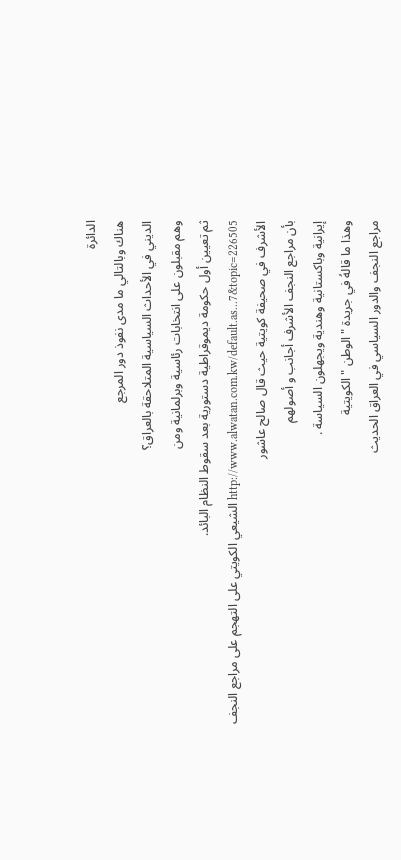الدائرة
هناك وبالتالي ما مدى نفوذ دور المرجع
الديني في الأحداث السياسية المتلاحقة بالعراق؟
وهم مقبلون على انتخابات رئاسية وبرلمانية ومن
ثم تعيين أول حكومة ديموقراطية دستورية بعد سقوط النظام البائد.
http://www.alwatan.com.kw/default.as...7&topic=226505 الشيعي الكويتي على التهجم على مراجع النجف
الأشرف في صحيفة كويتية حيث قال صالح عاشور
بأن مراجع النجف الأشرف أجانب و أصولهم
إيرانية وباكستانية وهندية ويجهلون السياسة .
وهذا ما قالهُ في جريدة " الوطن " الكويتية
مراجع النجف والدور السياسي في العراق الحديث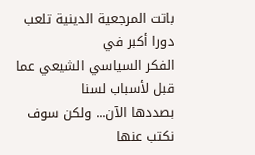باتت المرجعية الدينية تلعب دورا أكبر في
الفكر السياسي الشيعي عما قبل لأسباب لسنا
بصددها الآن... ولكن سوف نكتب عنها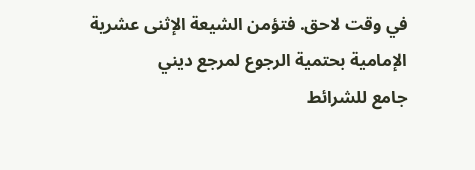في وقت لاحق. فتؤمن الشيعة الإثنى عشرية
الإمامية بحتمية الرجوع لمرجع ديني
جامع للشرائط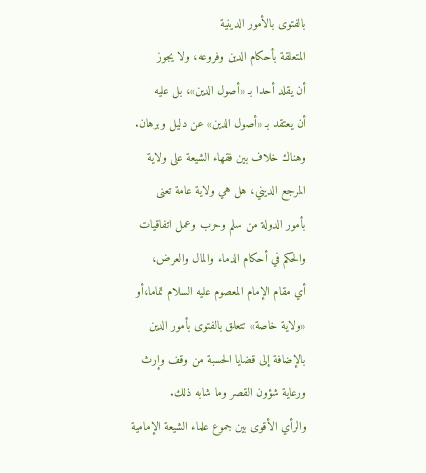بالفتوى بالأمور الدينية
المتعلقة بأحكام الدين وفروعه، ولا يجوز
أن يقلد أحدا بـ «أصول الدين»، بل عليه
أن يعتقد بـ «أصول الدين» عن دليل وبرهان.
وهناك خلاف بين فقهاء الشيعة على ولاية
المرجع الديني، هل هي ولاية عامة تعنى
بأمور الدولة من سلم وحرب وعمل اتفاقيات
والحكم في أحكام الدماء والمال والعرض،
أي مقام الإمام المعصوم عليه السلام تماما،أو
«ولاية خاصة» تتعلق بالفتوى بأمور الدين
بالإضافة إلى قضايا الحسبة من وقف وإرث
ورعاية شؤون القصر وما شابه ذلك.
والرأي الأقوى بين جموع علماء الشيعة الإمامية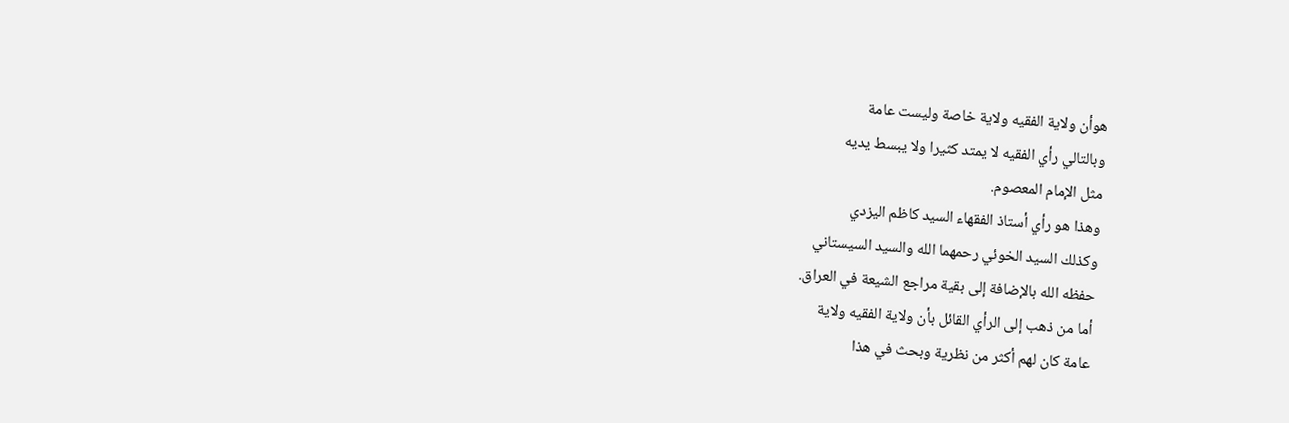هوأن ولاية الفقيه ولاية خاصة وليست عامة
وبالتالي رأي الفقيه لا يمتد كثيرا ولا يبسط يديه
مثل الإمام المعصوم.
وهذا هو رأي أستاذ الفقهاء السيد كاظم اليزدي
وكذلك السيد الخوئي رحمهما الله والسيد السيستاني
حفظه الله بالإضافة إلى بقية مراجع الشيعة في العراق.
أما من ذهب إلى الرأي القائل بأن ولاية الفقيه ولاية
عامة كان لهم أكثر من نظرية وبحث في هذا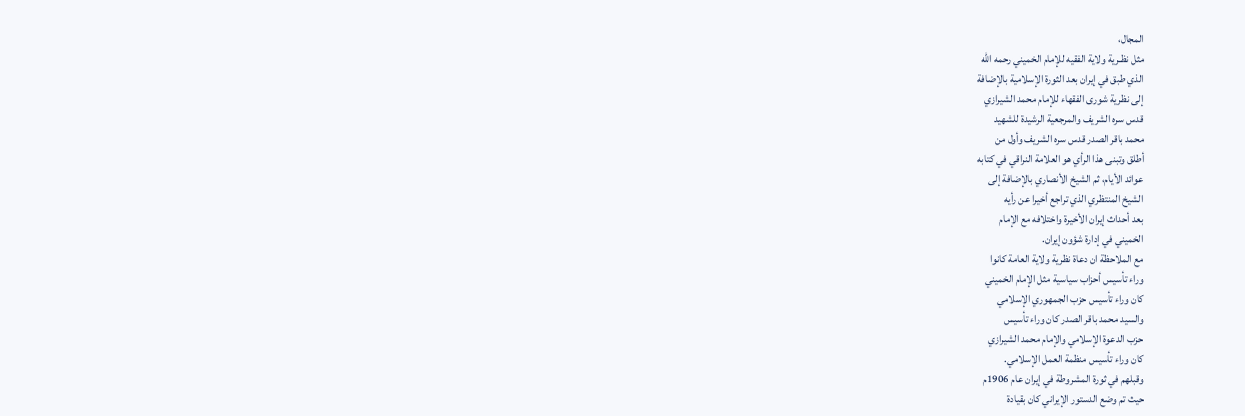المجال،
مثل نظـرية ولاية الفقيه للإمام الخميني رحمه الله
الذي طبق في إيران بعد الثورة الإسلامية بالإضافة
إلى نظرية شورى الفقهاء للإمام محمد الشيرازي
قدس سره الشريف والمرجعية الرشيدة للشهيد
محمد باقر الصدر قدس سره الشريف وأول من
أطلق وتبنى هذا الرأي هو العلامة النراقي في كتابه
عوائد الأيام، ثم الشيخ الأنصاري بالإضافة إلى
الشيخ المنتظري الذي تراجع أخيرا عن رأيه
بعد أحداث إيران الأخيرة واختلافه مع الإمام
الخميني في إدارة شؤون إيران.
مع الملاحظة ان دعاة نظرية ولاية العامة كانوا
وراء تأسيس أحزاب سياسية مثل الإمام الخميني
كان وراء تأسيس حزب الجمهوري الإسلامي
والسيد محمد باقر الصدر كان وراء تأسيس
حزب الدعوة الإسلامي والإمام محمد الشيرازي
كان وراء تأسيس منظمة العمل الإسلامي.
وقبلهم في ثورة المشروطة في إيران عام 1906م
حيث تم وضع الدستور الإيراني كان بقيادة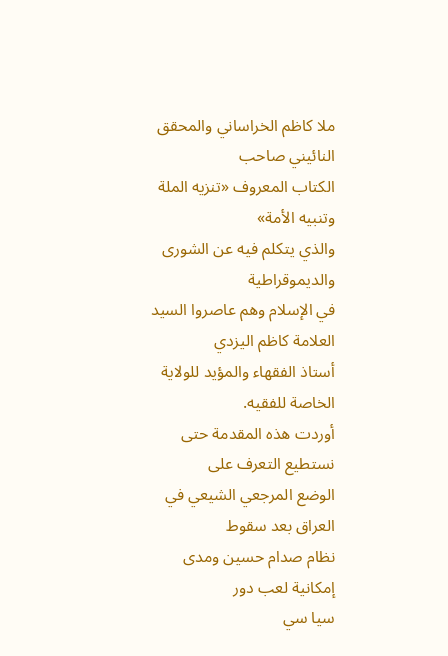ملا كاظم الخراساني والمحقق النائيني صاحب
الكتاب المعروف «تنزيه الملة وتنبيه الأمة»
والذي يتكلم فيه عن الشورى والديموقراطية
في الإسلام وهم عاصروا السيد العلامة كاظم اليزدي
أستاذ الفقهاء والمؤيد للولاية الخاصة للفقيه.
أوردت هذه المقدمة حتى نستطيع التعرف على
الوضع المرجعي الشيعي في العراق بعد سقوط
نظام صدام حسين ومدى إمكانية لعب دور
سيا سي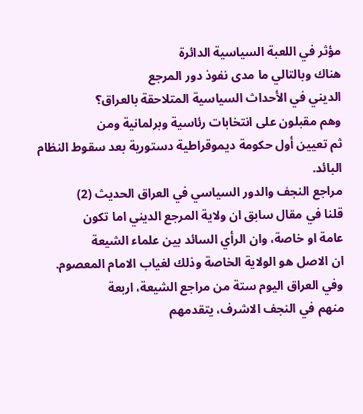مؤثر في اللعبة السياسية الدائرة
هناك وبالتالي ما مدى نفوذ دور المرجع
الديني في الأحداث السياسية المتلاحقة بالعراق؟
وهم مقبلون على انتخابات رئاسية وبرلمانية ومن
ثم تعيين أول حكومة ديموقراطية دستورية بعد سقوط النظام البائد.
مراجع النجف والدور السياسي في العراق الحديث (2)
قلنا في مقال سابق ان ولاية المرجع الديني اما تكون
عامة او خاصة، وان الرأي السائد بين علماء الشيعة
ان الاصل هو الولاية الخاصة وذلك لغياب الامام المعصوم.
وفي العراق اليوم ستة من مراجع الشيعة، اربعة
منهم في النجف الاشرف، يتقدمهم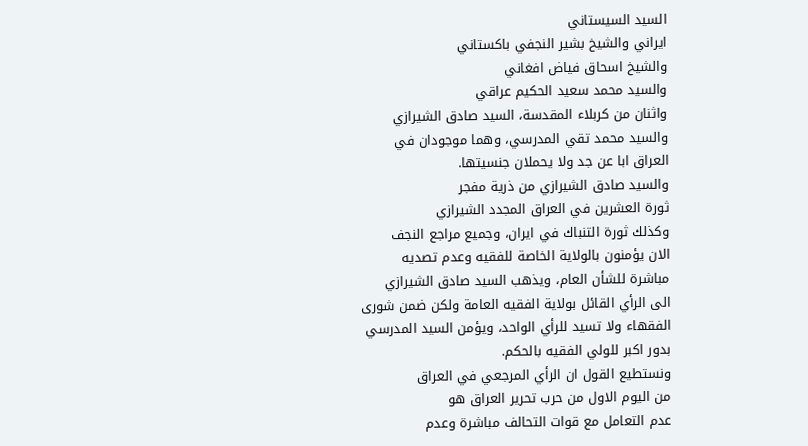السيد السيستاني
ايراني والشيخ بشير النجفي باكستاني
والشيخ اسحاق فياض افغاني
والسيد محمد سعيد الحكيم عراقي
واثنان من كربلاء المقدسة، السيد صادق الشيرازي
والسيد محمد تقي المدرسي، وهما موجودان في
العراق ابا عن جد ولا يحملان جنسيتها.
والسيد صادق الشيرازي من ذرية مفجر
ثورة العشرين في العراق المجدد الشيرازي
وكذلك ثورة التنباك في ايران، وجميع مراجع النجف
الان يؤمنون بالولاية الخاصة للفقيه وعدم تصديه
مباشرة للشأن العام، ويذهب السيد صادق الشيرازي
الى الرأي القائل بولاية الفقيه العامة ولكن ضمن شورى
الفقهاء ولا تسيد للرأي الواحد، ويؤمن السيد المدرسي
بدور اكبر للولي الفقيه بالحكم.
ونستطيع القول ان الرأي المرجعي في العراق
من اليوم الاول من حرب تحرير العراق هو
عدم التعامل مع قوات التحالف مباشرة وعدم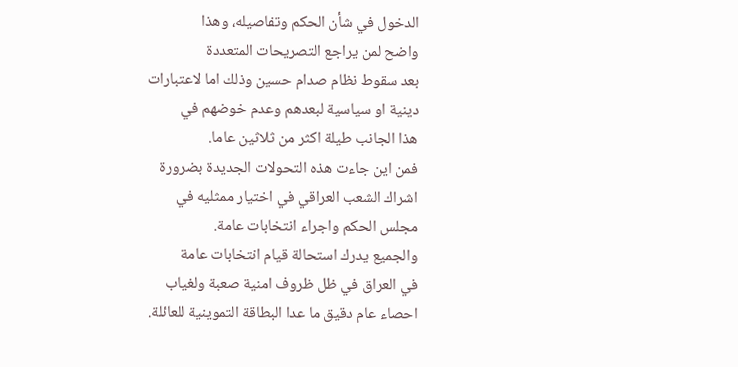الدخول في شأن الحكم وتفاصيله، وهذا
واضح لمن يراجع التصريحات المتعددة
بعد سقوط نظام صدام حسين وذلك اما لاعتبارات
دينية او سياسية لبعدهم وعدم خوضهم في
هذا الجانب طيلة اكثر من ثلاثين عاما.
فمن اين جاءت هذه التحولات الجديدة بضرورة
اشراك الشعب العراقي في اختيار ممثليه في
مجلس الحكم واجراء انتخابات عامة.
والجميع يدرك استحالة قيام انتخابات عامة
في العراق في ظل ظروف امنية صعبة ولغياب
احصاء عام دقيق ما عدا البطاقة التموينية للعائلة.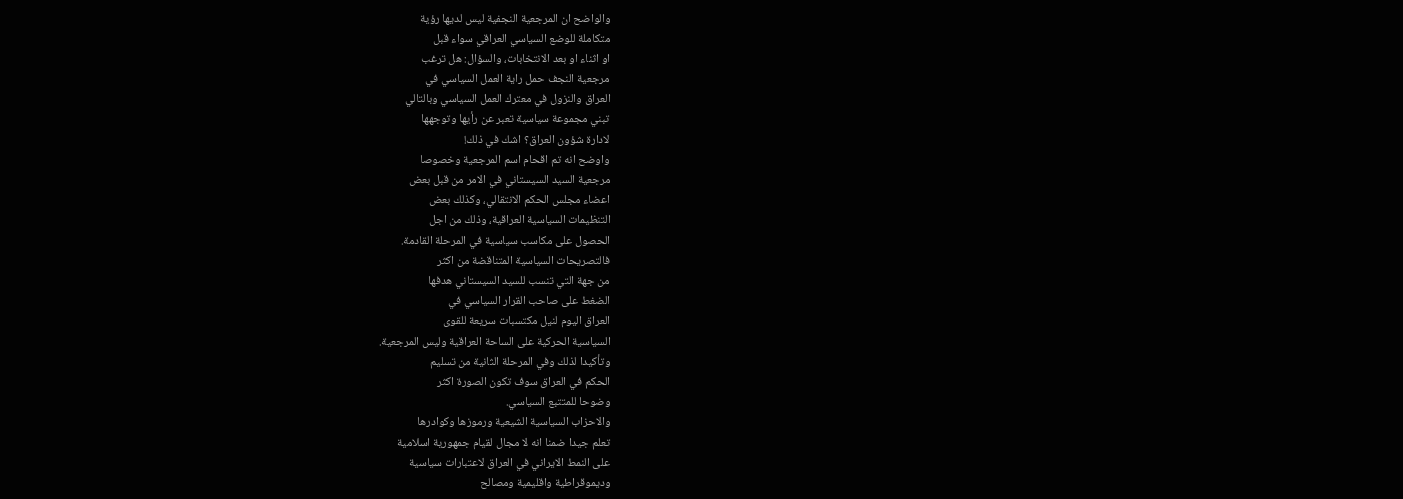والواضح ان المرجعية النجفية ليس لديها رؤية
متكاملة للوضع السياسي العراقي سواء قبل
او اثناء او بعد الانتخابات، والسؤال: هل ترغب
مرجعية النجف حمل راية العمل السياسي في
العراق والنزول في معترك العمل السياسي وبالتالي
تبني مجموعة سياسية تعبر عن رأيها وتوجهها
لادارة شؤون العراق؟ اشك في ذلك!
واوضح انه تم اقحام اسم المرجعية وخصوصا
مرجعية السيد السيستاني في الامر من قبل بعض
اعضاء مجلس الحكم الانتقالي، وكذلك بعض
التنظيمات السياسية العراقية، وذلك من اجل
الحصول على مكاسب سياسية في المرحلة القادمة.
فالتصريحات السياسية المتناقضة من اكثر
من جهة التي تنسب للسيد السيستاني هدفها
الضغط على صاحب القرار السياسي في
العراق اليوم لنيل مكتسبات سريعة للقوى
السياسية الحركية على الساحة العراقية وليس المرجعية.
وتأكيدا لذلك وفي المرحلة الثانية من تسليم
الحكم في العراق سوف تكون الصورة اكثر
وضوحا للمتتبع السياسي.
والاحزاب السياسية الشيعية ورموزها وكوادرها
تعلم جيدا ضمنا انه لا مجال لقيام جمهورية اسلامية
على النمط الايراني في العراق لاعتبارات سياسية
وديموقراطية واقليمية ومصالح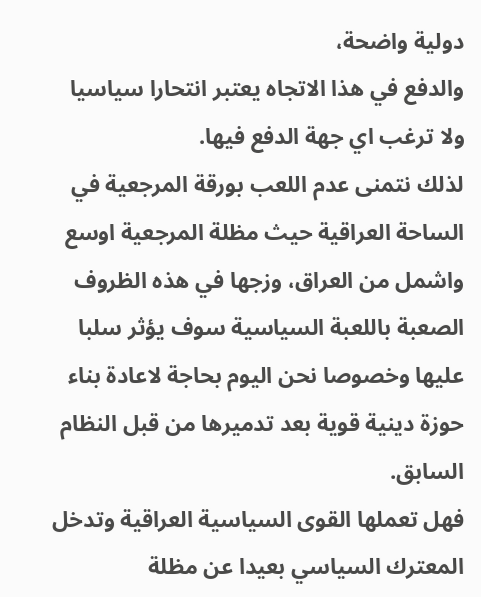دولية واضحة،
والدفع في هذا الاتجاه يعتبر انتحارا سياسيا
ولا ترغب اي جهة الدفع فيها.
لذلك نتمنى عدم اللعب بورقة المرجعية في
الساحة العراقية حيث مظلة المرجعية اوسع
واشمل من العراق، وزجها في هذه الظروف
الصعبة باللعبة السياسية سوف يؤثر سلبا
عليها وخصوصا نحن اليوم بحاجة لاعادة بناء
حوزة دينية قوية بعد تدميرها من قبل النظام السابق.
فهل تعملها القوى السياسية العراقية وتدخل
المعترك السياسي بعيدا عن مظلة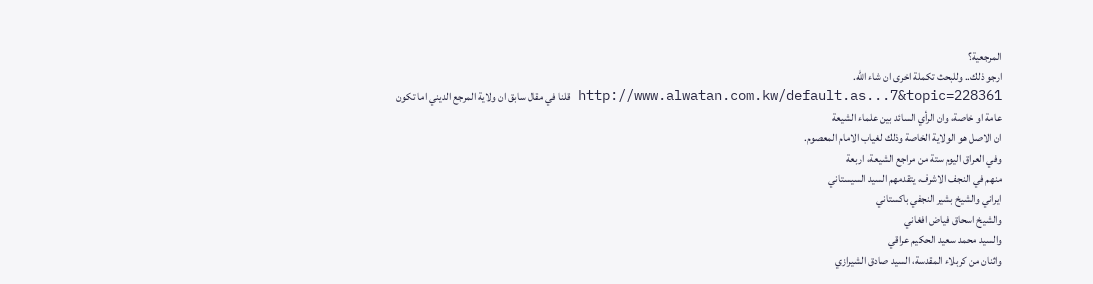المرجعية؟
ارجو ذلك.. وللبحث تكملة اخرى ان شاء الله.
http://www.alwatan.com.kw/default.as...7&topic=228361 قلنا في مقال سابق ان ولاية المرجع الديني اما تكون
عامة او خاصة، وان الرأي السائد بين علماء الشيعة
ان الاصل هو الولاية الخاصة وذلك لغياب الامام المعصوم.
وفي العراق اليوم ستة من مراجع الشيعة، اربعة
منهم في النجف الاشرف، يتقدمهم السيد السيستاني
ايراني والشيخ بشير النجفي باكستاني
والشيخ اسحاق فياض افغاني
والسيد محمد سعيد الحكيم عراقي
واثنان من كربلاء المقدسة، السيد صادق الشيرازي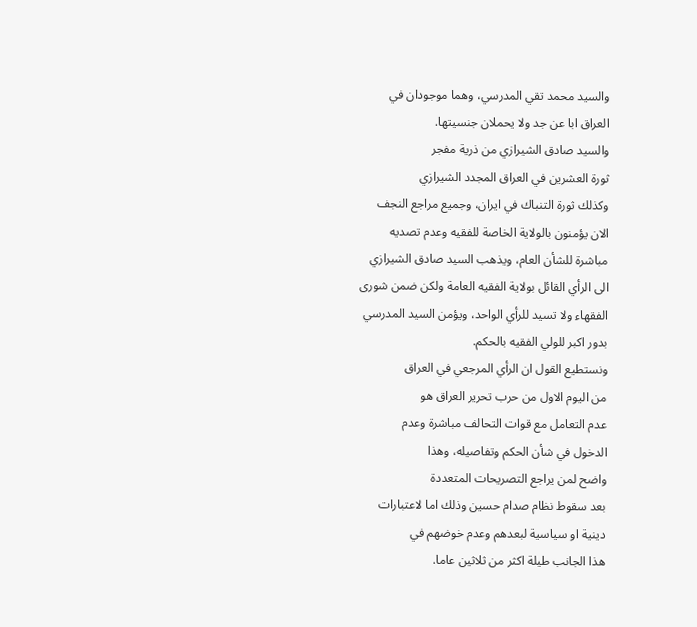والسيد محمد تقي المدرسي، وهما موجودان في
العراق ابا عن جد ولا يحملان جنسيتها.
والسيد صادق الشيرازي من ذرية مفجر
ثورة العشرين في العراق المجدد الشيرازي
وكذلك ثورة التنباك في ايران، وجميع مراجع النجف
الان يؤمنون بالولاية الخاصة للفقيه وعدم تصديه
مباشرة للشأن العام، ويذهب السيد صادق الشيرازي
الى الرأي القائل بولاية الفقيه العامة ولكن ضمن شورى
الفقهاء ولا تسيد للرأي الواحد، ويؤمن السيد المدرسي
بدور اكبر للولي الفقيه بالحكم.
ونستطيع القول ان الرأي المرجعي في العراق
من اليوم الاول من حرب تحرير العراق هو
عدم التعامل مع قوات التحالف مباشرة وعدم
الدخول في شأن الحكم وتفاصيله، وهذا
واضح لمن يراجع التصريحات المتعددة
بعد سقوط نظام صدام حسين وذلك اما لاعتبارات
دينية او سياسية لبعدهم وعدم خوضهم في
هذا الجانب طيلة اكثر من ثلاثين عاما.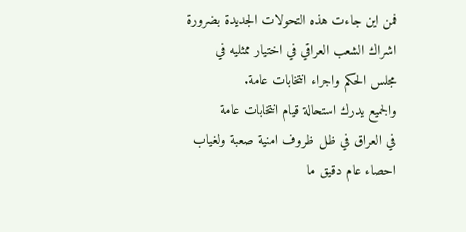فمن اين جاءت هذه التحولات الجديدة بضرورة
اشراك الشعب العراقي في اختيار ممثليه في
مجلس الحكم واجراء انتخابات عامة.
والجميع يدرك استحالة قيام انتخابات عامة
في العراق في ظل ظروف امنية صعبة ولغياب
احصاء عام دقيق ما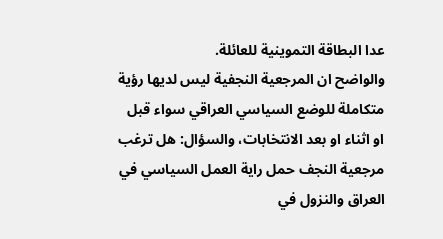عدا البطاقة التموينية للعائلة.
والواضح ان المرجعية النجفية ليس لديها رؤية
متكاملة للوضع السياسي العراقي سواء قبل
او اثناء او بعد الانتخابات، والسؤال: هل ترغب
مرجعية النجف حمل راية العمل السياسي في
العراق والنزول في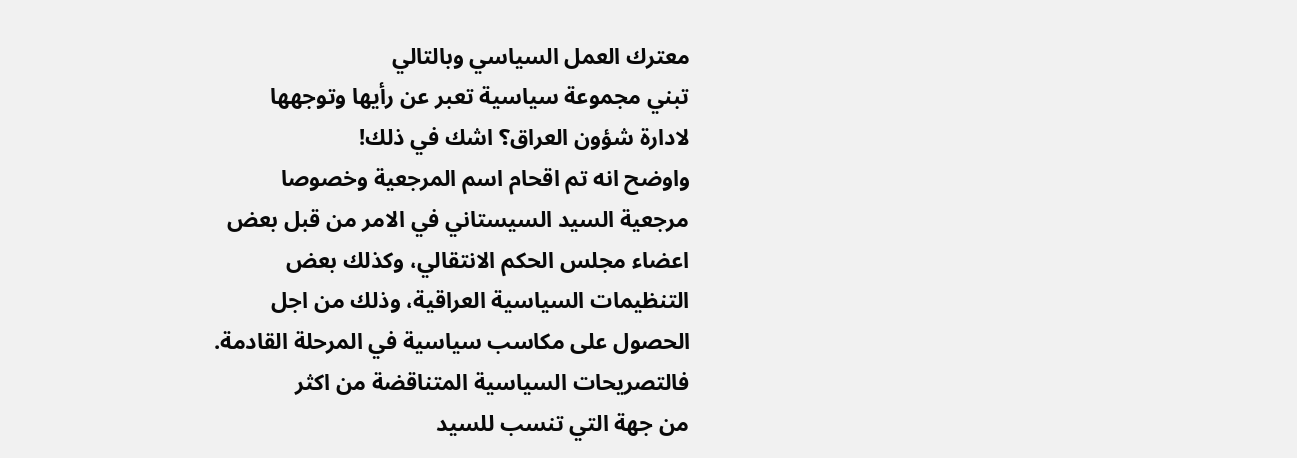معترك العمل السياسي وبالتالي
تبني مجموعة سياسية تعبر عن رأيها وتوجهها
لادارة شؤون العراق؟ اشك في ذلك!
واوضح انه تم اقحام اسم المرجعية وخصوصا
مرجعية السيد السيستاني في الامر من قبل بعض
اعضاء مجلس الحكم الانتقالي، وكذلك بعض
التنظيمات السياسية العراقية، وذلك من اجل
الحصول على مكاسب سياسية في المرحلة القادمة.
فالتصريحات السياسية المتناقضة من اكثر
من جهة التي تنسب للسيد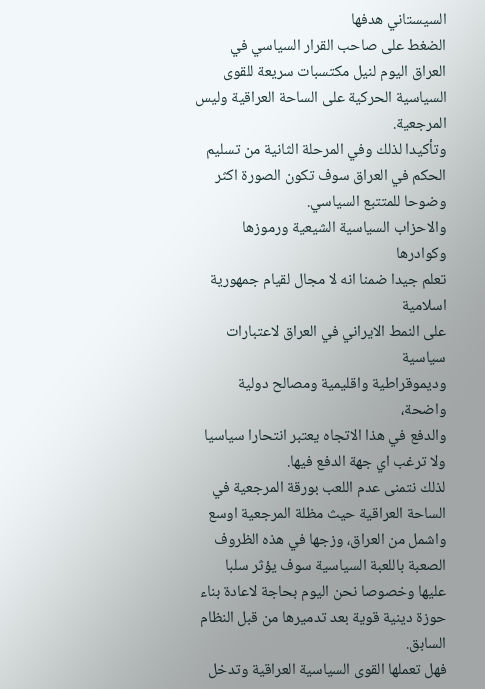السيستاني هدفها
الضغط على صاحب القرار السياسي في
العراق اليوم لنيل مكتسبات سريعة للقوى
السياسية الحركية على الساحة العراقية وليس المرجعية.
وتأكيدا لذلك وفي المرحلة الثانية من تسليم
الحكم في العراق سوف تكون الصورة اكثر
وضوحا للمتتبع السياسي.
والاحزاب السياسية الشيعية ورموزها وكوادرها
تعلم جيدا ضمنا انه لا مجال لقيام جمهورية اسلامية
على النمط الايراني في العراق لاعتبارات سياسية
وديموقراطية واقليمية ومصالح دولية واضحة،
والدفع في هذا الاتجاه يعتبر انتحارا سياسيا
ولا ترغب اي جهة الدفع فيها.
لذلك نتمنى عدم اللعب بورقة المرجعية في
الساحة العراقية حيث مظلة المرجعية اوسع
واشمل من العراق، وزجها في هذه الظروف
الصعبة باللعبة السياسية سوف يؤثر سلبا
عليها وخصوصا نحن اليوم بحاجة لاعادة بناء
حوزة دينية قوية بعد تدميرها من قبل النظام السابق.
فهل تعملها القوى السياسية العراقية وتدخل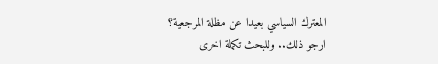المعترك السياسي بعيدا عن مظلة المرجعية؟
ارجو ذلك.. وللبحث تكملة اخرى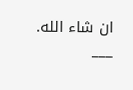ان شاء الله.
___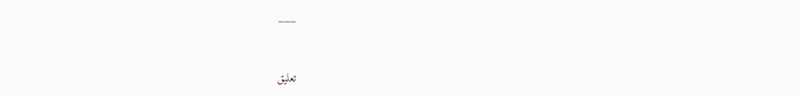___



تعليق